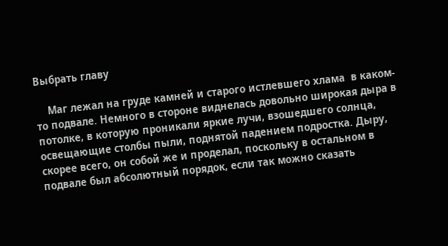Выбрать главу

    Маг лежал на груде камней и старого истлевшего хлама  в каком-то подвале. Немного в стороне виднелась довольно широкая дыра в потолке, в которую проникали яркие лучи, взошедшего солнца, освещающие столбы пыли, поднятой падением подростка. Дыру, скорее всего, он собой же и проделал, поскольку в остальном в подвале был абсолютный порядок, если так можно сказать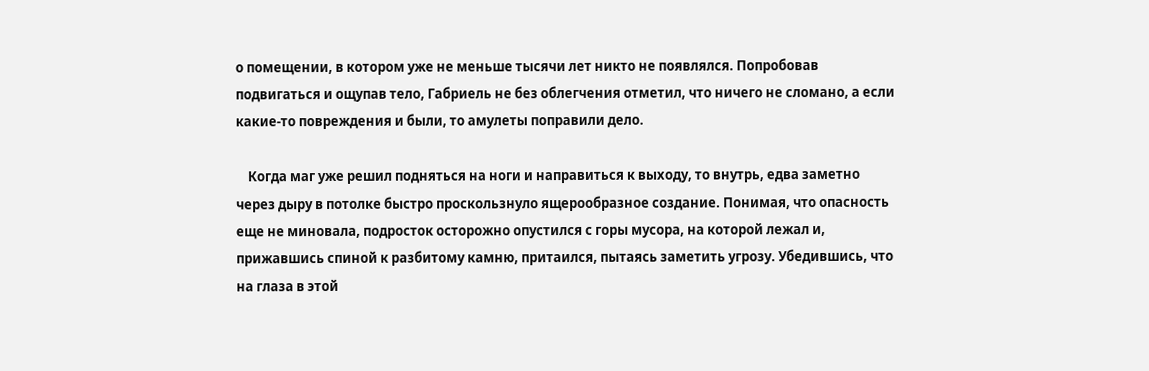о помещении, в котором уже не меньше тысячи лет никто не появлялся. Попробовав подвигаться и ощупав тело, Габриель не без облегчения отметил, что ничего не сломано, а если какие-то повреждения и были, то амулеты поправили дело.

    Когда маг уже решил подняться на ноги и направиться к выходу, то внутрь, едва заметно через дыру в потолке быстро проскользнуло ящерообразное создание. Понимая, что опасность еще не миновала, подросток осторожно опустился с горы мусора, на которой лежал и, прижавшись спиной к разбитому камню, притаился, пытаясь заметить угрозу. Убедившись, что на глаза в этой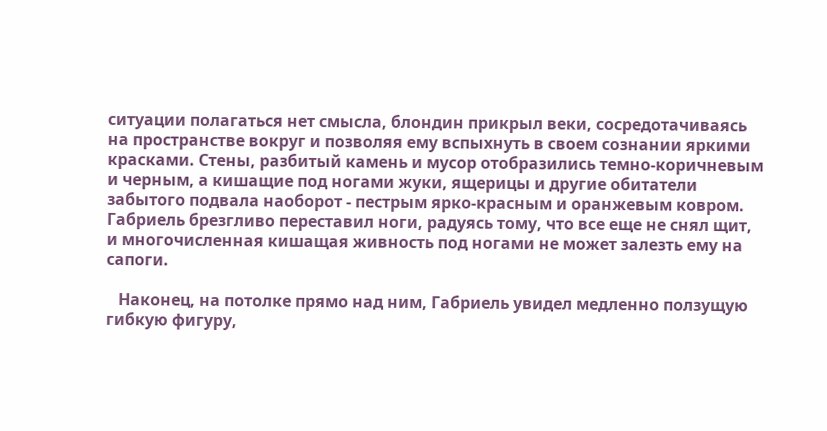ситуации полагаться нет смысла, блондин прикрыл веки, сосредотачиваясь на пространстве вокруг и позволяя ему вспыхнуть в своем сознании яркими красками. Стены, разбитый камень и мусор отобразились темно-коричневым и черным, а кишащие под ногами жуки, ящерицы и другие обитатели забытого подвала наоборот - пестрым ярко-красным и оранжевым ковром. Габриель брезгливо переставил ноги, радуясь тому, что все еще не снял щит, и многочисленная кишащая живность под ногами не может залезть ему на сапоги.

   Наконец, на потолке прямо над ним, Габриель увидел медленно ползущую гибкую фигуру,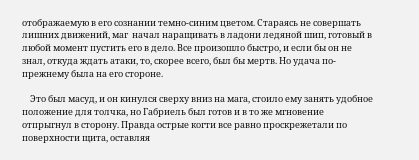отображаемую в его сознании темно-синим цветом. Стараясь не совершать лишних движений, маг  начал наращивать в ладони ледяной шип, готовый в любой момент пустить его в дело. Все произошло быстро, и если бы он не знал, откуда ждать атаки, то, скорее всего, был бы мертв. Но удача по-прежнему была на его стороне.

    Это был масуд, и он кинулся сверху вниз на мага, стоило ему занять удобное положение для толчка, но Габриель был готов и в то же мгновение отпрыгнул в сторону. Правда острые когти все равно проскрежетали по поверхности щита, оставляя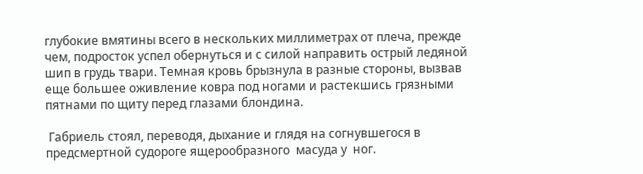глубокие вмятины всего в нескольких миллиметрах от плеча, прежде чем, подросток успел обернуться и с силой направить острый ледяной шип в грудь твари. Темная кровь брызнула в разные стороны, вызвав еще большее оживление ковра под ногами и растекшись грязными пятнами по щиту перед глазами блондина.

 Габриель стоял, переводя, дыхание и глядя на согнувшегося в предсмертной судороге ящерообразного  масуда у  ног.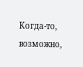Когда-то, возможно,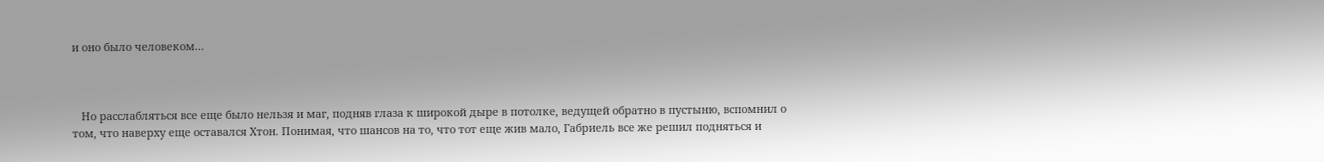и оно было человеком…



   Но расслабляться все еще было нельзя и маг, подняв глаза к широкой дыре в потолке, ведущей обратно в пустыню, вспомнил о том, что наверху еще оставался Хтон. Понимая, что шансов на то, что тот еще жив мало, Габриель все же решил подняться и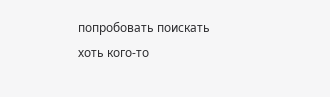попробовать поискать хоть кого-то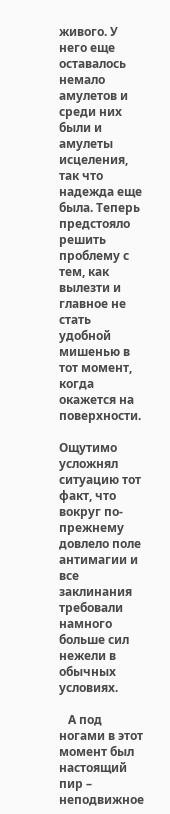живого. У него еще оставалось немало амулетов и среди них были и амулеты исцеления, так что надежда еще была. Теперь предстояло решить проблему с тем, как вылезти и главное не стать удобной мишенью в тот момент, когда окажется на поверхности.

Ощутимо усложнял ситуацию тот факт, что вокруг по-прежнему довлело поле антимагии и все заклинания требовали намного больше сил нежели в обычных условиях.

   А под ногами в этот момент был настоящий пир – неподвижное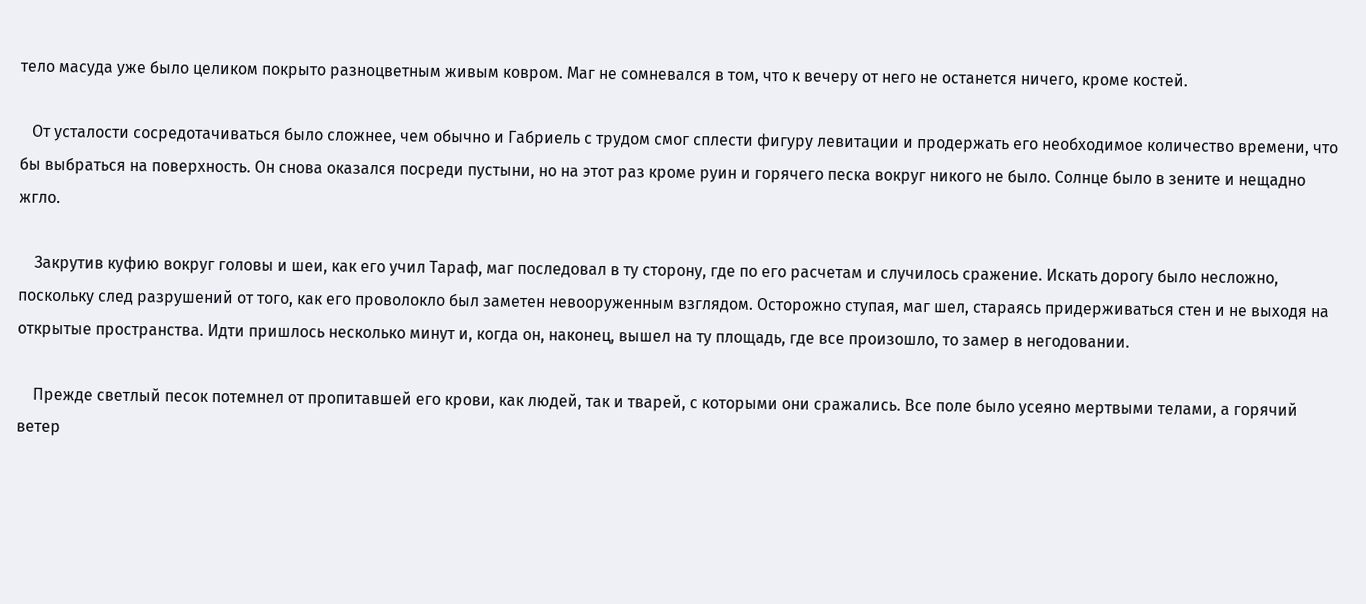тело масуда уже было целиком покрыто разноцветным живым ковром. Маг не сомневался в том, что к вечеру от него не останется ничего, кроме костей.

   От усталости сосредотачиваться было сложнее, чем обычно и Габриель с трудом смог сплести фигуру левитации и продержать его необходимое количество времени, что бы выбраться на поверхность. Он снова оказался посреди пустыни, но на этот раз кроме руин и горячего песка вокруг никого не было. Солнце было в зените и нещадно жгло.

    Закрутив куфию вокруг головы и шеи, как его учил Тараф, маг последовал в ту сторону, где по его расчетам и случилось сражение. Искать дорогу было несложно, поскольку след разрушений от того, как его проволокло был заметен невооруженным взглядом. Осторожно ступая, маг шел, стараясь придерживаться стен и не выходя на открытые пространства. Идти пришлось несколько минут и, когда он, наконец, вышел на ту площадь, где все произошло, то замер в негодовании.

    Прежде светлый песок потемнел от пропитавшей его крови, как людей, так и тварей, с которыми они сражались. Все поле было усеяно мертвыми телами, а горячий ветер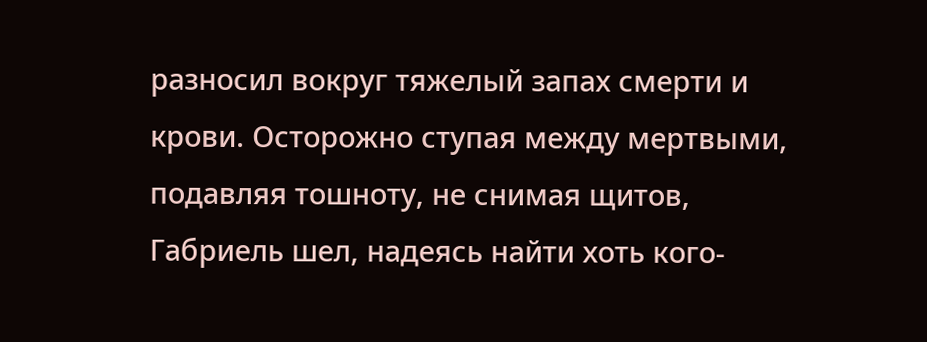разносил вокруг тяжелый запах смерти и крови. Осторожно ступая между мертвыми, подавляя тошноту, не снимая щитов, Габриель шел, надеясь найти хоть кого-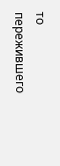то пережившего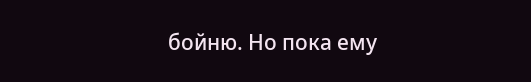бойню. Но пока ему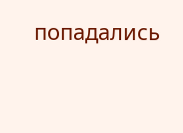попадались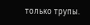только трупы.